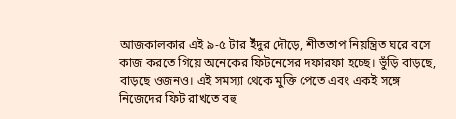আজকালকার এই ৯-৫ টার ইঁদুর দৌড়ে, শীততাপ নিয়ন্ত্রিত ঘরে বসে কাজ করতে গিয়ে অনেকের ফিটনেসের দফারফা হচ্ছে। ভুঁড়ি বাড়ছে, বাড়ছে ওজনও। এই সমস্যা থেকে মুক্তি পেতে এবং একই সঙ্গে নিজেদের ফিট রাখতে বহু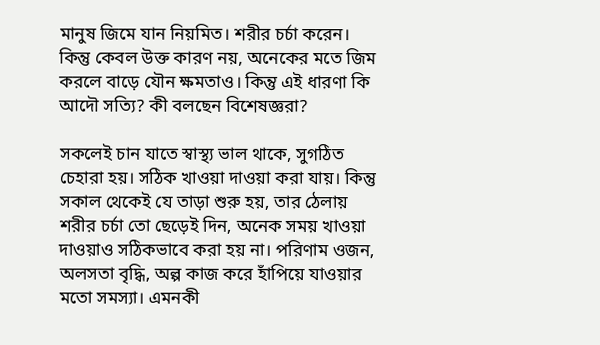মানুষ জিমে যান নিয়মিত। শরীর চর্চা করেন। কিন্তু কেবল উক্ত কারণ নয়, অনেকের মতে জিম করলে বাড়ে যৌন ক্ষমতাও। কিন্তু এই ধারণা কি আদৌ সত্যি? কী বলছেন বিশেষজ্ঞরা?

সকলেই চান যাতে স্বাস্থ্য ভাল থাকে, সুগঠিত চেহারা হয়। সঠিক খাওয়া দাওয়া করা যায়। কিন্তু সকাল থেকেই যে তাড়া শুরু হয়, তার ঠেলায় শরীর চর্চা তো ছেড়েই দিন, অনেক সময় খাওয়া দাওয়াও সঠিকভাবে করা হয় না। পরিণাম ওজন, অলসতা বৃদ্ধি, অল্প কাজ করে হাঁপিয়ে যাওয়ার মতো সমস্যা। এমনকী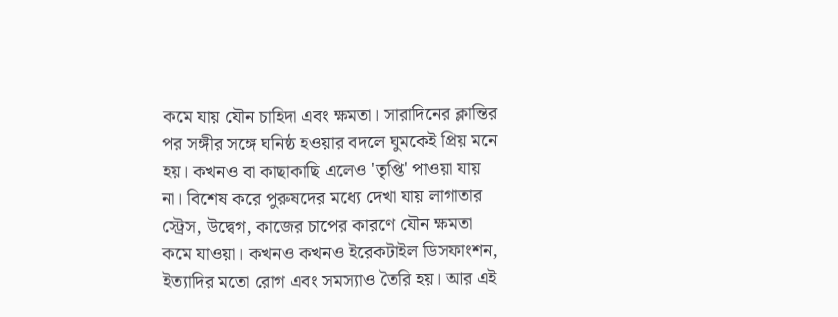কমে যায় যৌন চাহিদা এবং ক্ষমতা। সারাদিনের ক্লান্তির পর সঙ্গীর সঙ্গে ঘনিষ্ঠ হওয়ার বদলে ঘুমকেই প্রিয় মনে হয়। কখনও বা কাছাকাছি এলেও 'তৃপ্তি' পাওয়া যায় না। বিশেষ করে পুরুষদের মধ্যে দেখা যায় লাগাতার স্ট্রেস, উদ্বেগ, কাজের চাপের কারণে যৌন ক্ষমতা কমে যাওয়া। কখনও কখনও ইরেকটাইল ডিসফাংশন, ইত্যাদির মতো রোগ এবং সমস্যাও তৈরি হয়। আর এই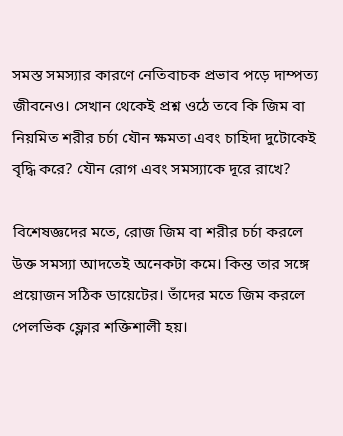সমস্ত সমস্যার কারণে নেতিবাচক প্রভাব পড়ে দাম্পত্য জীবনেও। সেখান থেকেই প্রশ্ন ওঠে তবে কি জিম বা নিয়মিত শরীর চর্চা যৌন ক্ষমতা এবং চাহিদা দুটোকেই বৃদ্ধি করে? যৌন রোগ এবং সমস্যাকে দূরে রাখে?

বিশেষজ্ঞদের মতে, রোজ জিম বা শরীর চর্চা করলে উক্ত সমস্যা আদতেই অনেকটা কমে। কিন্ত তার সঙ্গে প্রয়োজন সঠিক ডায়েটের। তাঁদের মতে জিম করলে পেলভিক ফ্লোর শক্তিশালী হয়।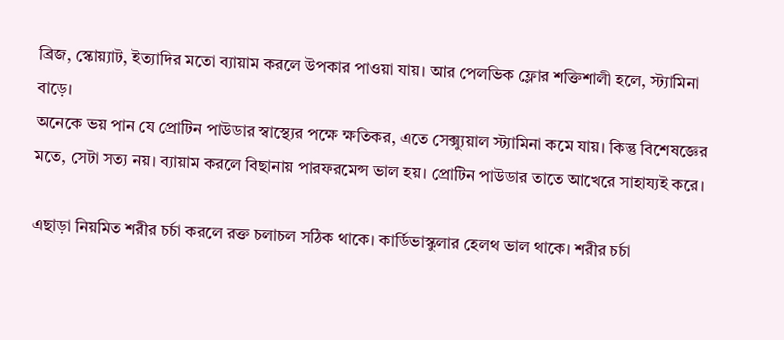ব্রিজ, স্কোয়্যাট, ইত্যাদির মতো ব্যায়াম করলে উপকার পাওয়া যায়। আর পেলভিক ফ্লোর শক্তিশালী হলে, স্ট্যামিনা বাড়ে।
অনেকে ভয় পান যে প্রোটিন পাউডার স্বাস্থ্যের পক্ষে ক্ষতিকর, এতে সেক্স্যুয়াল স্ট্যামিনা কমে যায়। কিন্তু বিশেষজ্ঞের মতে, সেটা সত্য নয়। ব্যায়াম করলে বিছানায় পারফরমেন্স ভাল হয়। প্রোটিন পাউডার তাতে আখেরে সাহায্যই করে।

এছাড়া নিয়মিত শরীর চর্চা করলে রক্ত চলাচল সঠিক থাকে। কার্ডিভাস্কুলার হেলথ ভাল থাকে। শরীর চর্চা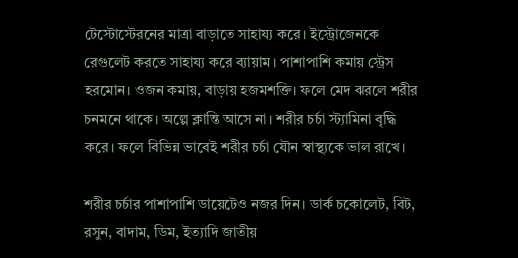টেস্টোস্টেরনের মাত্রা বাড়াতে সাহায্য করে। ইস্ট্রোজেনকে রেগুলেট করতে সাহায্য করে ব্যায়াম। পাশাপাশি কমায় স্ট্রেস হরমোন। ওজন কমায়, বাড়ায় হজমশক্তি। ফলে মেদ ঝরলে শরীর চনমনে থাকে। অল্পে ক্লান্তি আসে না। শরীর চর্চা স্ট্যামিনা বৃদ্ধি করে। ফলে বিভিন্ন ভাবেই শরীর চর্চা যৌন স্বাস্থ্যকে ভাল রাখে।

শরীর চর্চার পাশাপাশি ডায়েটেও নজর দিন। ডার্ক চকোলেট, বিট, রসুন, বাদাম, ডিম, ইত্যাদি জাতীয়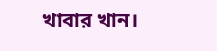খাবার খান।